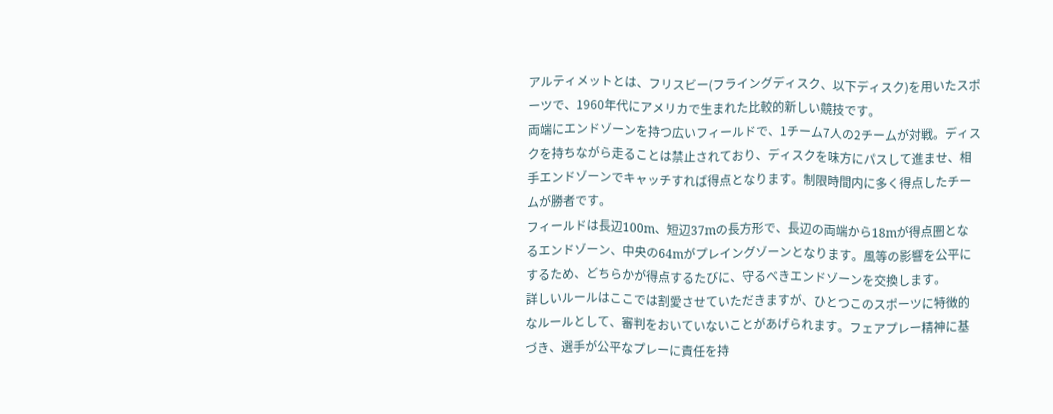アルティメットとは、フリスビー(フライングディスク、以下ディスク)を用いたスポーツで、1960年代にアメリカで生まれた比較的新しい競技です。
両端にエンドゾーンを持つ広いフィールドで、1チーム7人の2チームが対戦。ディスクを持ちながら走ることは禁止されており、ディスクを味方にパスして進ませ、相手エンドゾーンでキャッチすれば得点となります。制限時間内に多く得点したチームが勝者です。
フィールドは長辺100m、短辺37mの長方形で、長辺の両端から18mが得点圏となるエンドゾーン、中央の64mがプレイングゾーンとなります。風等の影響を公平にするため、どちらかが得点するたびに、守るべきエンドゾーンを交換します。
詳しいルールはここでは割愛させていただきますが、ひとつこのスポーツに特徴的なルールとして、審判をおいていないことがあげられます。フェアプレー精神に基づき、選手が公平なプレーに責任を持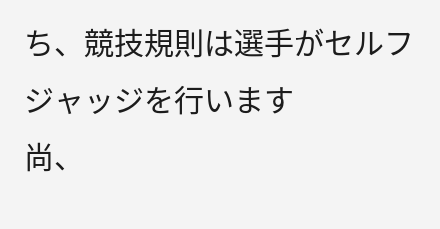ち、競技規則は選手がセルフジャッジを行います
尚、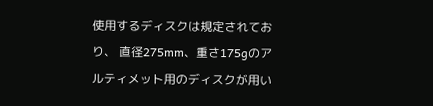使用するディスクは規定されており、 直径275mm、重さ175gのアルティメット用のディスクが用い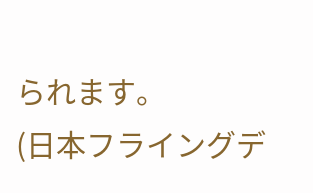られます。
(日本フライングデ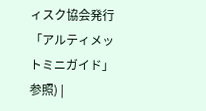ィスク協会発行「アルティメットミニガイド」参照) |